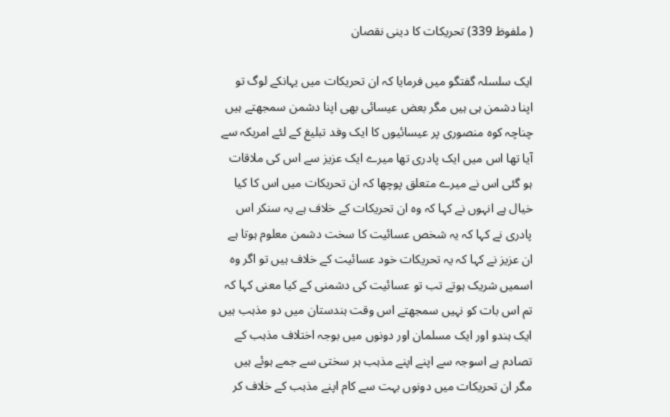( ملفوظ 339) تحریکات کا دینی نقصان

ایک سلسلہ گفتگو میں فرمایا کہ ان تحریکات میں یہانکے لوگ تو اپنا دشمن ہی ہیں مگر بعض عیسائی بھی اپنا دشمن سمجھتے ہیں چناچہ کوہ منصوری پر عیسائیوں کا ایک وفد تبلیغ کے لئے امریکہ سے آیا تھا اس میں ایک پادری تھا میرے ایک عزیز سے اس کی ملاقات ہو گئی اس نے میرے متعلق پوچھا کہ ان تحریکات میں اس کا کیا خیال ہے انہوں نے کہا کہ وہ ان تحریکات کے خلاف ہے یہ سنکر اس پادری نے کہا کہ یہ شخص عسائیت کا سخت دشمن معلوم ہوتا ہے ان عزیز نے کہا کہ یہ تحریکات خود عسائیت کے خلاف ہیں تو اگر وہ اسمیں شریک ہوتے تب تو عسائیت کی دشمنی کے کیا معنی کہا کہ تم اس بات کو نہیں سمجھتے اس وقت ہندستان میں دو مذہب ہیں ایک ہندو اور ایک مسلمان اور دونوں میں بوجہ اختلاف مذہب کے تصادم ہے اسوجہ سے اپنے اپنے مذہب ہر سختی سے جمے ہوئے ہیں مگر ان تحریکات میں دونوں بہت سے کام اپنے مذہب کے خلاف کر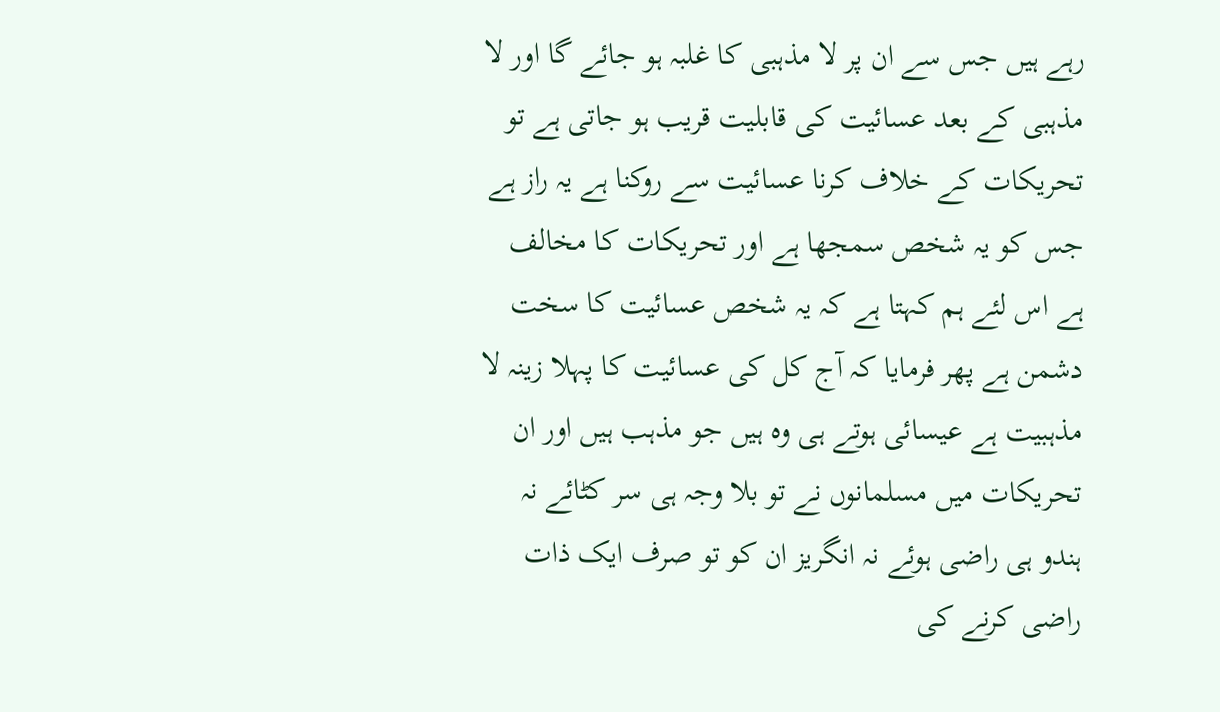رہے ہیں جس سے ان پر لا مذہبی کا غلبہ ہو جائے گا اور لا مذہبی کے بعد عسائیت کی قابلیت قریب ہو جاتی ہے تو تحریکات کے خلاف کرنا عسائیت سے روکنا ہے یہ راز ہے جس کو یہ شخص سمجھا ہے اور تحریکات کا مخالف ہے اس لئے ہم کہتا ہے کہ یہ شخص عسائیت کا سخت دشمن ہے پھر فرمایا کہ آج کل کی عسائیت کا پہلا زینہ لا مذہبیت ہے عیسائی ہوتے ہی وہ ہیں جو مذہب ہیں اور ان تحریکات میں مسلمانوں نے تو بلا وجہ ہی سر کٹائے نہ ہندو ہی راضی ہوئے نہ انگریز ان کو تو صرف ایک ذات راضی کرنے کی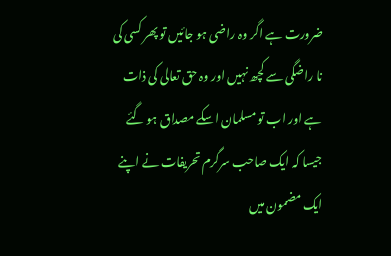ضرورت ہے اگر وہ راضی ہو جائیں تو پھر کسی کی نا راضگی سے کچھ نہیں اور وہ حق تعالی کی ذات ہے اور اب تو مسلمان اسکے مصداق ہو گئے جیسا کہ ایک صاحب سرگرم تحریفات نے اپنے ایک مضمون میں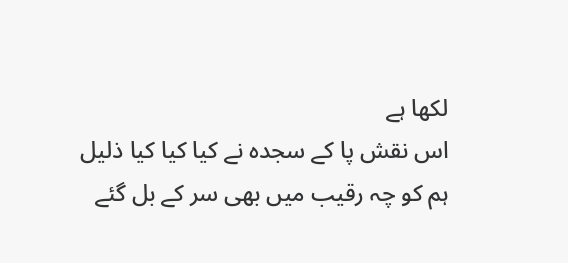لکھا ہے
اس نقش پا کے سجدہ نے کیا کیا کیا ذلیل
ہم کو چہ رقیب میں بھی سر کے بل گئے